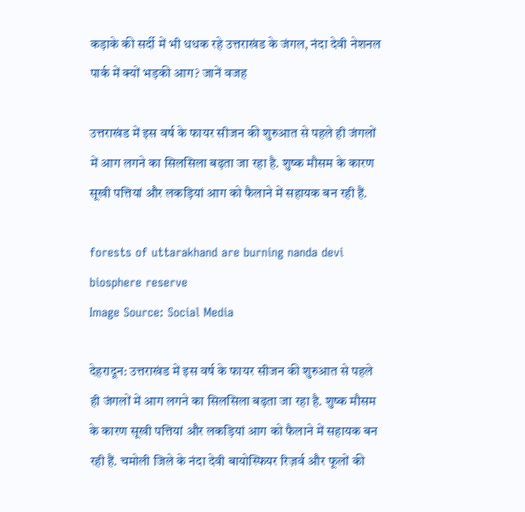कड़ाके की सर्दी में भी धधक रहे उत्तराखंड के जंगल, नंदा देवी नेशनल पार्क में क्यों भड़की आग? जानें वजह

उत्तराखंड में इस वर्ष के फायर सीजन की शुरुआत से पहले ही जंगलों में आग लगने का सिलसिला बढ़ता जा रहा है. शुष्क मौसम के कारण सूखी पत्तियां और लकड़ियां आग को फैलाने में सहायक बन रही हैं.

forests of uttarakhand are burning nanda devi biosphere reserve
Image Source: Social Media

देहरादून: उत्तराखंड में इस वर्ष के फायर सीजन की शुरुआत से पहले ही जंगलों में आग लगने का सिलसिला बढ़ता जा रहा है. शुष्क मौसम के कारण सूखी पत्तियां और लकड़ियां आग को फैलाने में सहायक बन रही हैं. चमोली जिले के नंदा देवी बायोस्फियर रिज़र्व और फूलों की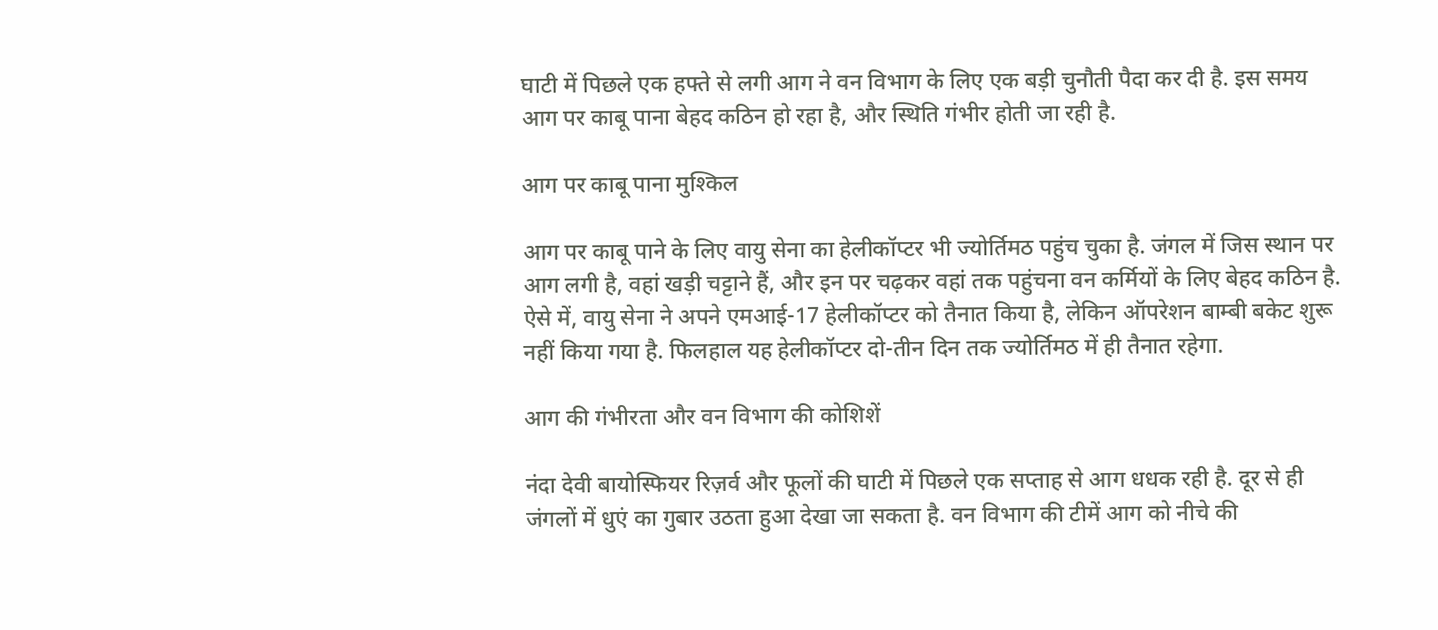घाटी में पिछले एक हफ्ते से लगी आग ने वन विभाग के लिए एक बड़ी चुनौती पैदा कर दी है. इस समय आग पर काबू पाना बेहद कठिन हो रहा है, और स्थिति गंभीर होती जा रही है.

आग पर काबू पाना मुश्किल

आग पर काबू पाने के लिए वायु सेना का हेलीकॉप्टर भी ज्योर्तिमठ पहुंच चुका है. जंगल में जिस स्थान पर आग लगी है, वहां खड़ी चट्टाने हैं, और इन पर चढ़कर वहां तक पहुंचना वन कर्मियों के लिए बेहद कठिन है. ऐसे में, वायु सेना ने अपने एमआई-17 हेलीकॉप्टर को तैनात किया है, लेकिन ऑपरेशन बाम्बी बकेट शुरू नहीं किया गया है. फिलहाल यह हेलीकॉप्टर दो-तीन दिन तक ज्योर्तिमठ में ही तैनात रहेगा.

आग की गंभीरता और वन विभाग की कोशिशें

नंदा देवी बायोस्फियर रिज़र्व और फूलों की घाटी में पिछले एक सप्ताह से आग धधक रही है. दूर से ही जंगलों में धुएं का गुबार उठता हुआ देखा जा सकता है. वन विभाग की टीमें आग को नीचे की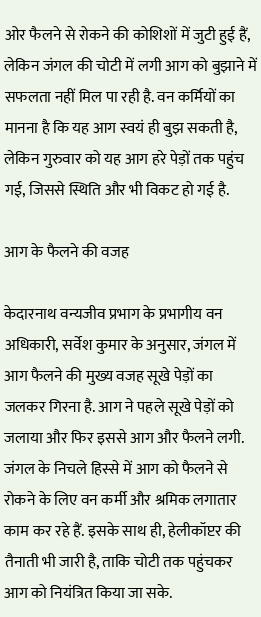ओर फैलने से रोकने की कोशिशों में जुटी हुई हैं, लेकिन जंगल की चोटी में लगी आग को बुझाने में सफलता नहीं मिल पा रही है. वन कर्मियों का मानना है कि यह आग स्वयं ही बुझ सकती है, लेकिन गुरुवार को यह आग हरे पेड़ों तक पहुंच गई, जिससे स्थिति और भी विकट हो गई है.

आग के फैलने की वजह

केदारनाथ वन्यजीव प्रभाग के प्रभागीय वन अधिकारी, सर्वेश कुमार के अनुसार, जंगल में आग फैलने की मुख्य वजह सूखे पेड़ों का जलकर गिरना है. आग ने पहले सूखे पेड़ों को जलाया और फिर इससे आग और फैलने लगी. जंगल के निचले हिस्से में आग को फैलने से रोकने के लिए वन कर्मी और श्रमिक लगातार काम कर रहे हैं. इसके साथ ही, हेलीकॉप्टर की तैनाती भी जारी है, ताकि चोटी तक पहुंचकर आग को नियंत्रित किया जा सके.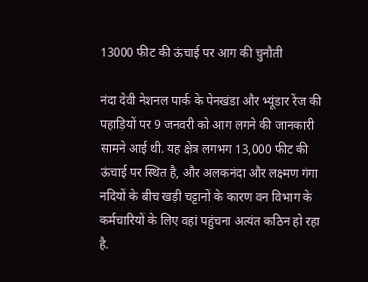13000 फीट की ऊंचाई पर आग की चुनौती

नंदा देवी नेशनल पार्क के पेनखंडा और भ्यूंडार रेंज की पहाड़ियों पर 9 जनवरी को आग लगने की जानकारी सामने आई थी. यह क्षेत्र लगभग 13,000 फीट की ऊंचाई पर स्थित है, और अलकनंदा और लक्ष्मण गंगा नदियों के बीच खड़ी चट्टानों के कारण वन विभाग के कर्मचारियों के लिए वहां पहुंचना अत्यंत कठिन हो रहा है.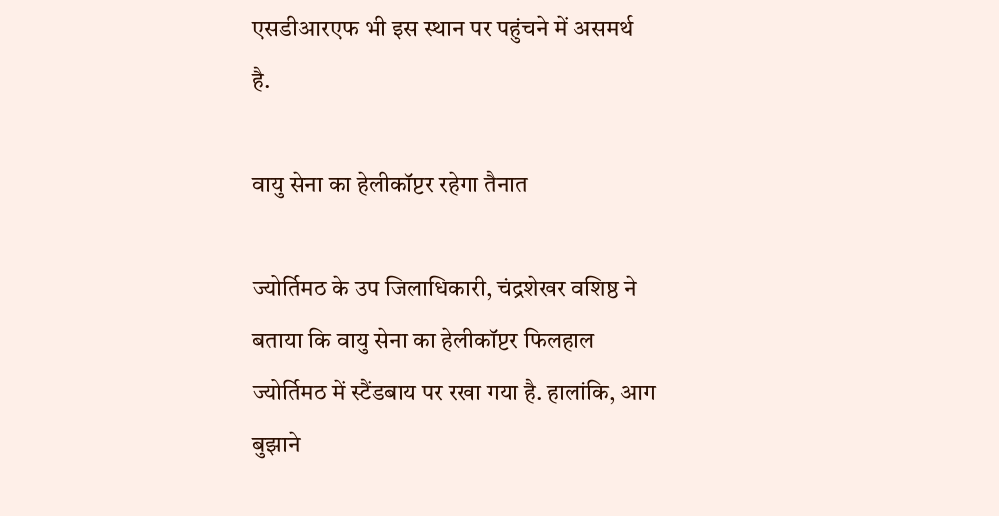एसडीआरएफ भी इस स्थान पर पहुंचने में असमर्थ है.

वायु सेना का हेलीकॉप्टर रहेगा तैनात

ज्योर्तिमठ के उप जिलाधिकारी, चंद्रशेखर वशिष्ठ ने बताया कि वायु सेना का हेलीकॉप्टर फिलहाल ज्योर्तिमठ में स्टैंडबाय पर रखा गया है. हालांकि, आग बुझाने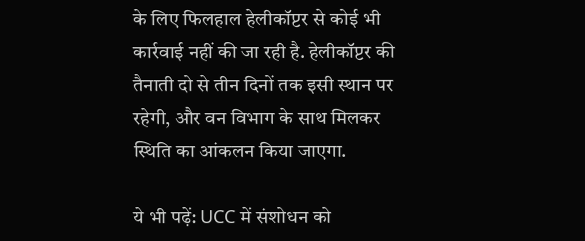के लिए फिलहाल हेलीकॉप्टर से कोई भी कार्रवाई नहीं की जा रही है. हेलीकॉप्टर की तैनाती दो से तीन दिनों तक इसी स्थान पर रहेगी, और वन विभाग के साथ मिलकर स्थिति का आंकलन किया जाएगा.

ये भी पढ़ें: UCC में संशोधन को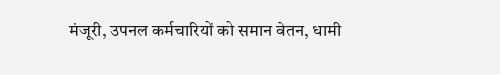मंजूरी, उपनल कर्मचारियों को समान वेतन, धामी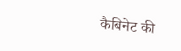कैबिनेट की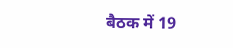बैठक में 19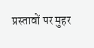प्रस्तावों पर मुहर